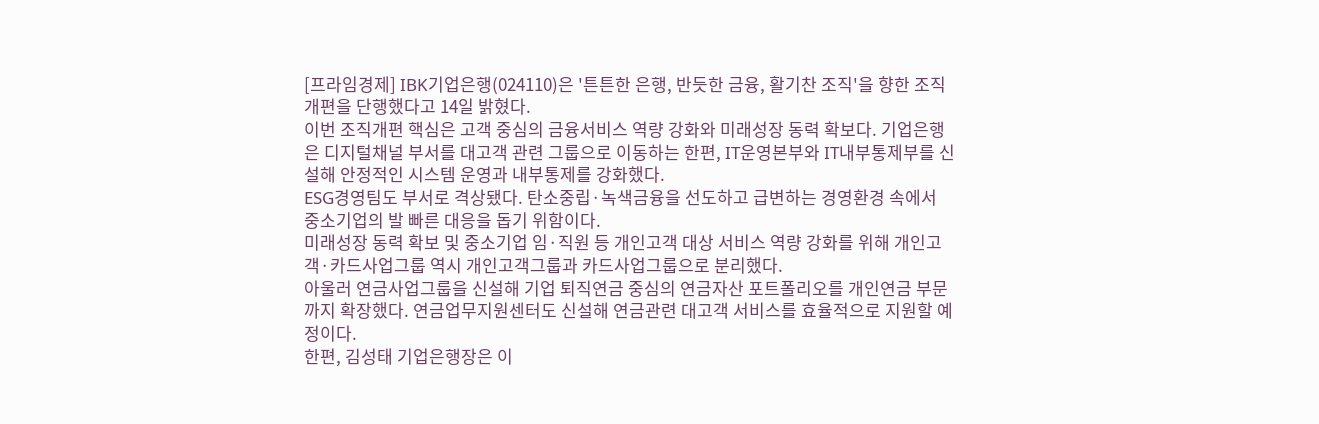[프라임경제] IBK기업은행(024110)은 '튼튼한 은행, 반듯한 금융, 활기찬 조직'을 향한 조직개편을 단행했다고 14일 밝혔다.
이번 조직개편 핵심은 고객 중심의 금융서비스 역량 강화와 미래성장 동력 확보다. 기업은행은 디지털채널 부서를 대고객 관련 그룹으로 이동하는 한편, IT운영본부와 IT내부통제부를 신설해 안정적인 시스템 운영과 내부통제를 강화했다.
ESG경영팀도 부서로 격상됐다. 탄소중립·녹색금융을 선도하고 급변하는 경영환경 속에서 중소기업의 발 빠른 대응을 돕기 위함이다.
미래성장 동력 확보 및 중소기업 임·직원 등 개인고객 대상 서비스 역량 강화를 위해 개인고객·카드사업그룹 역시 개인고객그룹과 카드사업그룹으로 분리했다.
아울러 연금사업그룹을 신설해 기업 퇴직연금 중심의 연금자산 포트폴리오를 개인연금 부문까지 확장했다. 연금업무지원센터도 신설해 연금관련 대고객 서비스를 효율적으로 지원할 예정이다.
한편, 김성태 기업은행장은 이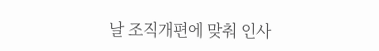날 조직개편에 맞춰 인사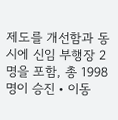제도를 개선함과 동시에 신임 부행장 2명을 포함, 총 1998명이 승진‧이동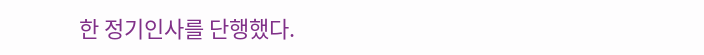한 정기인사를 단행했다.